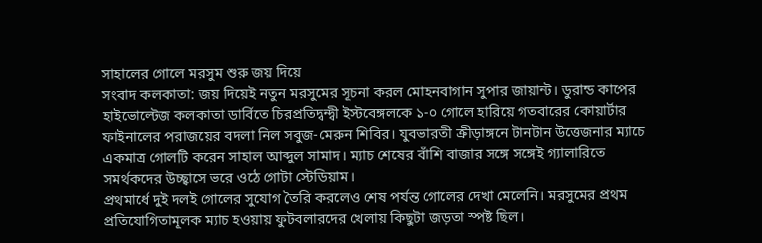সাহালের গোলে মরসুম শুরু জয় দিয়ে
সংবাদ কলকাতা: জয় দিয়েই নতুন মরসুমের সূচনা করল মোহনবাগান সুপার জায়ান্ট। ডুরান্ড কাপের হাইভোল্টেজ কলকাতা ডার্বিতে চিরপ্রতিদ্বন্দ্বী ইস্টবেঙ্গলকে ১-০ গোলে হারিয়ে গতবারের কোয়ার্টার ফাইনালের পরাজয়ের বদলা নিল সবুজ-মেরুন শিবির। যুবভারতী ক্রীড়াঙ্গনে টানটান উত্তেজনার ম্যাচে একমাত্র গোলটি করেন সাহাল আব্দুল সামাদ। ম্যাচ শেষের বাঁশি বাজার সঙ্গে সঙ্গেই গ্যালারিতে সমর্থকদের উচ্ছ্বাসে ভরে ওঠে গোটা স্টেডিয়াম।
প্রথমার্ধে দুই দলই গোলের সুযোগ তৈরি করলেও শেষ পর্যন্ত গোলের দেখা মেলেনি। মরসুমের প্রথম প্রতিযোগিতামূলক ম্যাচ হওয়ায় ফুটবলারদের খেলায় কিছুটা জড়তা স্পষ্ট ছিল।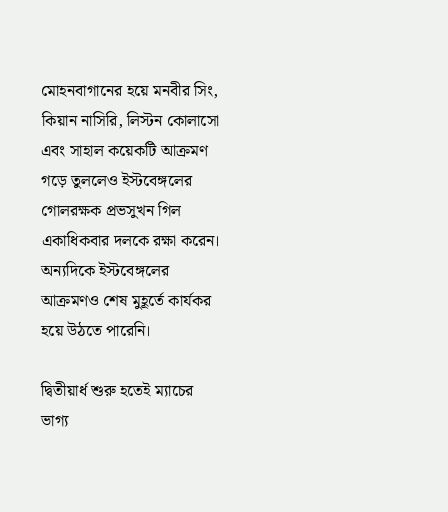মোহনবাগানের হয়ে মনবীর সিং, কিয়ান নাসিরি, লিস্টন কোলাসো এবং সাহাল কয়েকটি আক্রমণ গড়ে তুললেও ইস্টবেঙ্গলের গোলরক্ষক প্রভসুখন গিল একাধিকবার দলকে রক্ষা করেন। অন্যদিকে ইস্টবেঙ্গলের আক্রমণও শেষ মুহূর্তে কার্যকর হয়ে উঠতে পারেনি।

দ্বিতীয়ার্ধ শুরু হতেই ম্যাচের ভাগ্য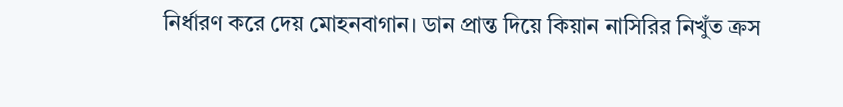নির্ধারণ করে দেয় মোহনবাগান। ডান প্রান্ত দিয়ে কিয়ান নাসিরির নিখুঁত ক্রস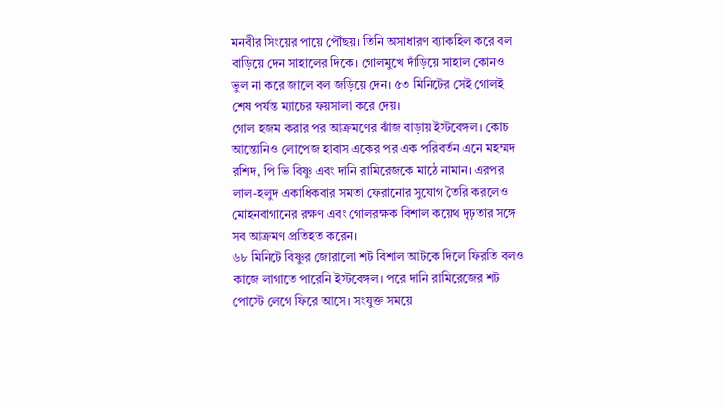মনবীর সিংয়ের পায়ে পৌঁছয়। তিনি অসাধারণ ব্যাকহিল করে বল বাড়িয়ে দেন সাহালের দিকে। গোলমুখে দাঁড়িয়ে সাহাল কোনও ভুল না করে জালে বল জড়িয়ে দেন। ৫৩ মিনিটের সেই গোলই শেষ পর্যন্ত ম্যাচের ফয়সালা করে দেয়।
গোল হজম করার পর আক্রমণের ঝাঁজ বাড়ায় ইস্টবেঙ্গল। কোচ আন্তোনিও লোপেজ হাবাস একের পর এক পরিবর্তন এনে মহম্মদ রশিদ, পি ভি বিষ্ণু এবং দানি রামিরেজকে মাঠে নামান। এরপর লাল-হলুদ একাধিকবার সমতা ফেরানোর সুযোগ তৈরি করলেও মোহনবাগানের রক্ষণ এবং গোলরক্ষক বিশাল কয়েথ দৃঢ়তার সঙ্গে সব আক্রমণ প্রতিহত করেন।
৬৮ মিনিটে বিষ্ণুর জোরালো শট বিশাল আটকে দিলে ফিরতি বলও কাজে লাগাতে পারেনি ইস্টবেঙ্গল। পরে দানি রামিরেজের শট পোস্টে লেগে ফিরে আসে। সংযুক্ত সময়ে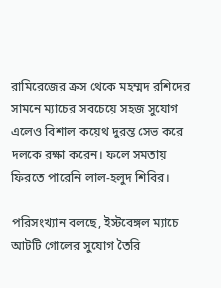রামিরেজের ক্রস থেকে মহম্মদ রশিদের সামনে ম্যাচের সবচেয়ে সহজ সুযোগ এলেও বিশাল কয়েথ দুরন্ত সেভ করে দলকে রক্ষা করেন। ফলে সমতায় ফিরতে পারেনি লাল-হলুদ শিবির।

পরিসংখ্যান বলছে, ইস্টবেঙ্গল ম্যাচে আটটি গোলের সুযোগ তৈরি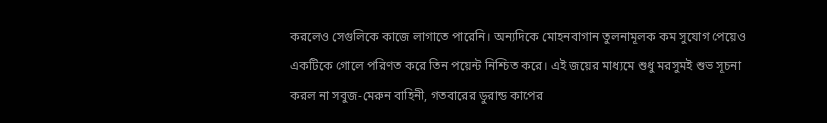করলেও সেগুলিকে কাজে লাগাতে পারেনি। অন্যদিকে মোহনবাগান তুলনামূলক কম সুযোগ পেয়েও একটিকে গোলে পরিণত করে তিন পয়েন্ট নিশ্চিত করে। এই জয়ের মাধ্যমে শুধু মরসুমই শুভ সূচনা করল না সবুজ-মেরুন বাহিনী, গতবারের ডুরান্ড কাপের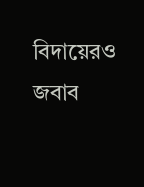বিদায়েরও জবাব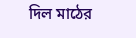দিল মাঠের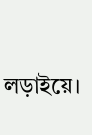লড়াইয়ে।